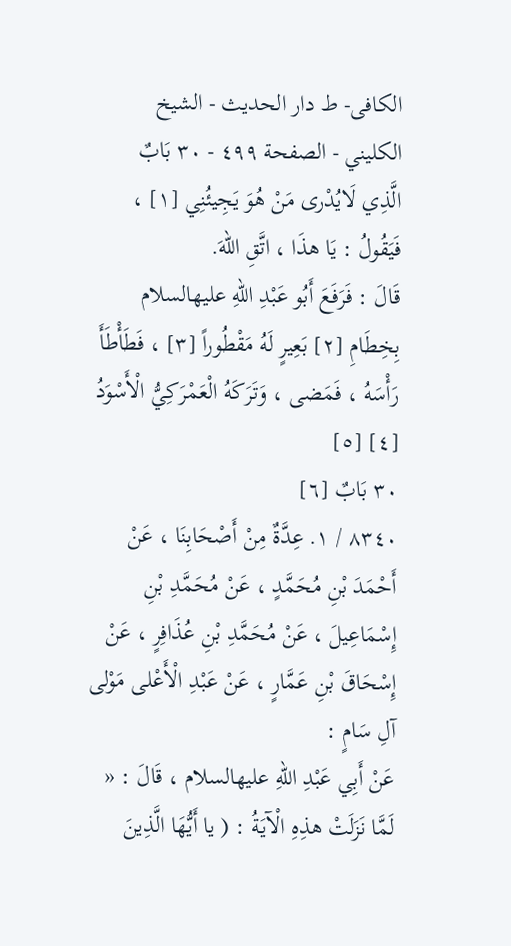الکافی- ط دار الحدیث - الشيخ الكليني - الصفحة ٤٩٩ - ٣٠ بَابٌ
الَّذِي لَايُدْرى مَنْ هُوَ يَجِيئُنِي [١] ، فَيَقُولُ : يَا هذَا ، اتَّقِ اللهَ.
قَالَ : فَرَفَعَ أَبُو عَبْدِ اللهِ عليهالسلام بِخِطَامِ [٢] بَعِيرٍ لَهُ مَقْطُوراً [٣] ، فَطَأْطَأَ رَأْسَهُ ، فَمَضى ، وَتَرَكَهُ الْعَمْرَكِيُّ الْأَسْوَدُ [٤] [٥]
٣٠ بَابٌ [٦]
٨٣٤٠ / ١. عِدَّةٌ مِنْ أَصْحَابِنَا ، عَنْ أَحْمَدَ بْنِ مُحَمَّدٍ ، عَنْ مُحَمَّدِ بْنِ إِسْمَاعِيلَ ، عَنْ مُحَمَّدِ بْنِ عُذَافِرٍ ، عَنْ إِسْحَاقَ بْنِ عَمَّارٍ ، عَنْ عَبْدِ الْأَعْلى مَوْلى آلِ سَامٍ :
عَنْ أَبِي عَبْدِ اللهِ عليهالسلام ، قَالَ : « لَمَّا نَزَلَتْ هذِهِ الْآيَةُ : ( يا أَيُّهَا الَّذِينَ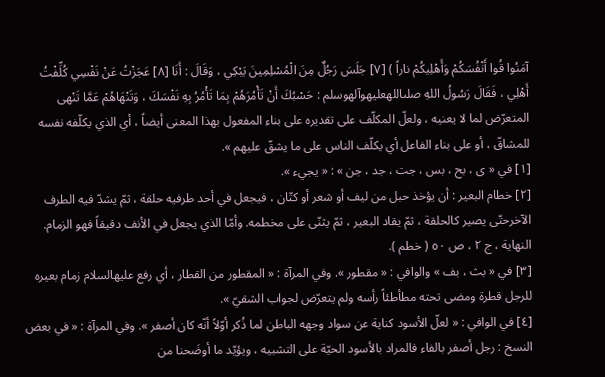آمَنُوا قُوا أَنْفُسَكُمْ وَأَهْلِيكُمْ ناراً ) [٧] جَلَسَ رَجُلٌ مِنَ الْمُسْلِمِينَ يَبْكِي ، وَقَالَ : أَنَا [٨] عَجَزْتُ عَنْ نَفْسِي كُلِّفْتُ أَهْلِي ، فَقَالَ رَسُولُ اللهِ صلىاللهعليهوآلهوسلم : حَسْبُكَ أَنْ تَأْمُرَهُمْ بِمَا تَأْمُرُ بِهِ نَفْسَكَ ، وَتَنْهَاهُمْ عَمَّا تَنْهى
المتعرّض لما لا يعنيه ، ولعلّ المكلّف على تقديره على بناء المفعول بهذا المعنى أيضاً ، أي الذي يكلّفه نفسه للمشاقّ ، أو على بناء الفاعل أي يكلّف الناس على ما يشقّ عليهم ».
[١] في « ى ، بح ، بس ، جت ، جد ، جن » : « يجيء ».
[٢] خطام البعير : أن يؤخذ حبل من ليف أو شعر أو كتّان ، فيجعل في أحد طرفيه حلقة ، ثمّ يشدّ فيه الطرف الآخرحتّى يصير كالحلقة ، ثمّ يقاد البعير ، ثمّ يثنّى على مخطمه. وأمّا الذي يجعل في الأنف دقيقاً فهو الزمام. النهاية ، ج ٢ ، ص ٥٠ ( خطم ).
[٣] في « بث ، بف » والوافي : « مقطور ». وفي المرآة : « المقطور من القطار ، أي رفع عليهالسلام زمام بعيره للرجل قطرة ومضى تحته مطأطئاً رأسه ولم يتعرّض لجواب الشقيّ ».
[٤] في الوافي : « لعلّ الأسود كناية عن سواد وجهه الباطن لما ذُكر أوّلاً أنّه كان أصفر ». وفي المرآة : « في بعض النسخ : رجل أصفر بالفاء فالمراد بالأسود الحيّة على التشبيه ، ويؤيّد ما أوضَحنا من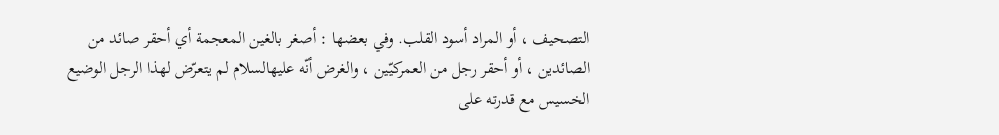التصحيف ، أو المراد أسود القلب. وفي بعضها : أصغر بالغين المعجمة أي أحقر صائد من الصائدين ، أو أحقر رجل من العمركيّين ، والغرض أنّه عليهالسلام لم يتعرّض لهذا الرجل الوضيع الخسيس مع قدرته على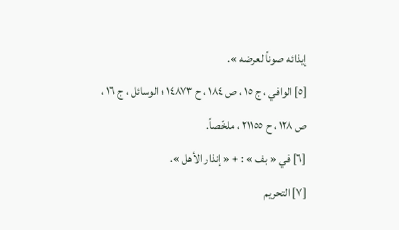إيذائه صوناً لعرضه ».
[٥] الوافي ، ج ١٥ ، ص ١٨٤ ، ح ١٤٨٧٣ ؛ الوسائل ، ج ١٦ ، ص ١٢٨ ، ح ٢١١٥٥ ، ملخّصاً.
[٦] في « بف » : + « إنذار الأهل ».
[٧] التحريم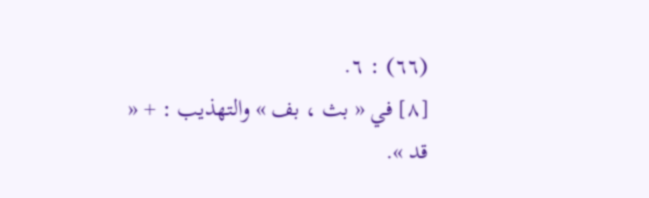(٦٦) : ٦.
[٨] في « بث ، بف » والتهذيب : + « قد ».